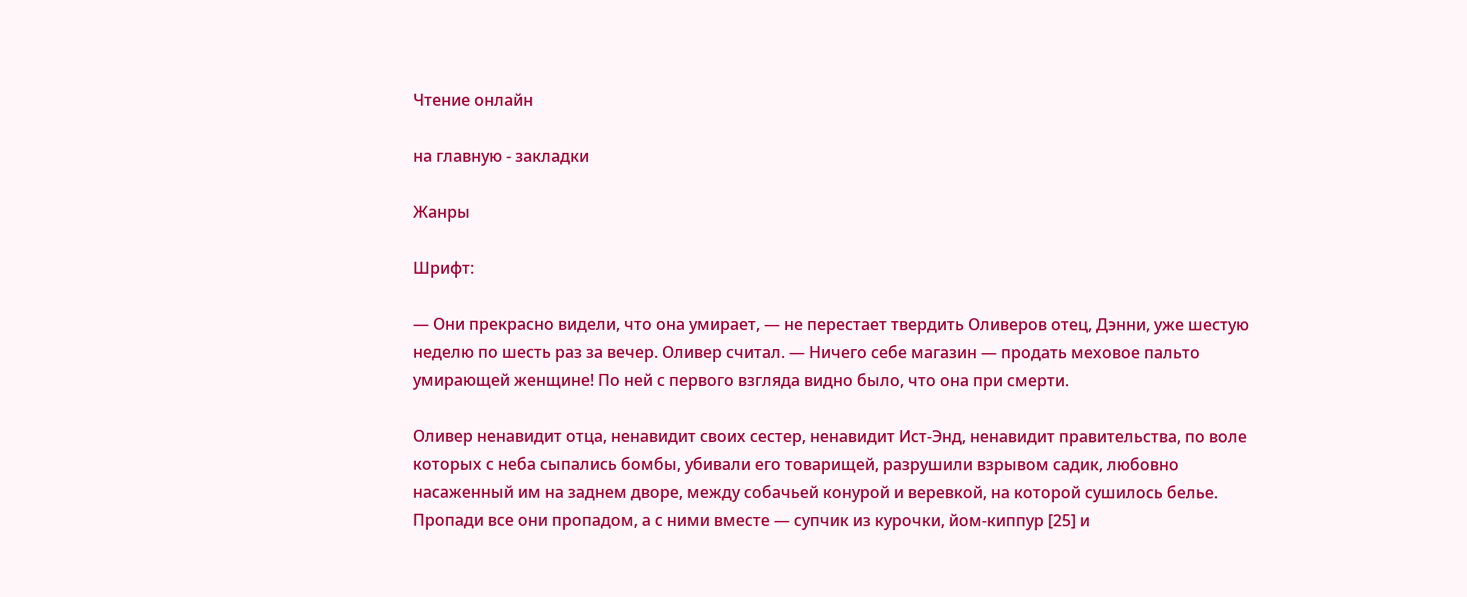Чтение онлайн

на главную - закладки

Жанры

Шрифт:

— Они прекрасно видели, что она умирает, — не перестает твердить Оливеров отец, Дэнни, уже шестую неделю по шесть раз за вечер. Оливер считал. — Ничего себе магазин — продать меховое пальто умирающей женщине! По ней с первого взгляда видно было, что она при смерти.

Оливер ненавидит отца, ненавидит своих сестер, ненавидит Ист-Энд, ненавидит правительства, по воле которых с неба сыпались бомбы, убивали его товарищей, разрушили взрывом садик, любовно насаженный им на заднем дворе, между собачьей конурой и веревкой, на которой сушилось белье. Пропади все они пропадом, а с ними вместе — супчик из курочки, йом-киппур [25] и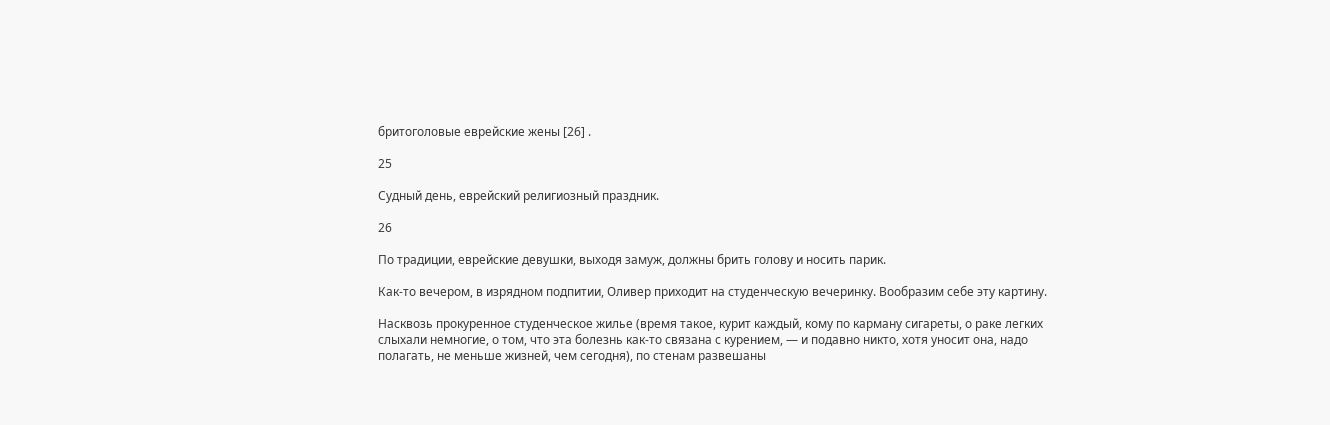бритоголовые еврейские жены [26] .

25

Судный день, еврейский религиозный праздник.

26

По традиции, еврейские девушки, выходя замуж, должны брить голову и носить парик.

Как-то вечером, в изрядном подпитии, Оливер приходит на студенческую вечеринку. Вообразим себе эту картину.

Насквозь прокуренное студенческое жилье (время такое, курит каждый, кому по карману сигареты, о раке легких слыхали немногие, о том, что эта болезнь как-то связана с курением, — и подавно никто, хотя уносит она, надо полагать, не меньше жизней, чем сегодня), по стенам развешаны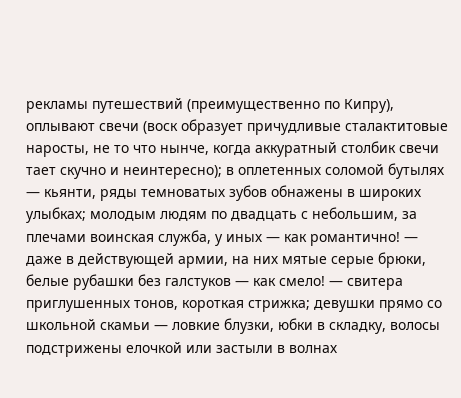рекламы путешествий (преимущественно по Кипру), оплывают свечи (воск образует причудливые сталактитовые наросты, не то что нынче, когда аккуратный столбик свечи тает скучно и неинтересно); в оплетенных соломой бутылях — кьянти, ряды темноватых зубов обнажены в широких улыбках; молодым людям по двадцать с небольшим, за плечами воинская служба, у иных — как романтично! — даже в действующей армии, на них мятые серые брюки, белые рубашки без галстуков — как смело! — свитера приглушенных тонов, короткая стрижка; девушки прямо со школьной скамьи — ловкие блузки, юбки в складку, волосы подстрижены елочкой или застыли в волнах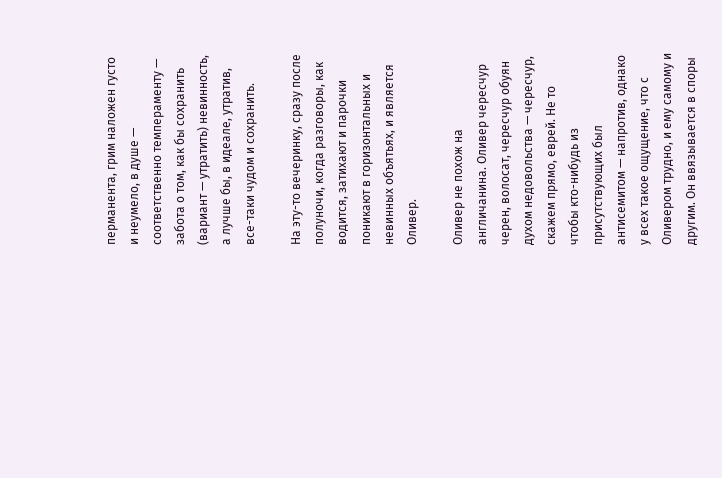перманента, грим наложен густо и неумело, в душе — соответственно темпераменту — забота о том, как бы сохранить (вариант — утратить) невинность, а лучше бы, в идеале, утратив, все-таки чудом и сохранить.

На эту-то вечеринку, сразу после полуночи, когда разговоры, как водится, затихают и парочки поникают в горизонтальных и невинных объятьях, и является Оливер.

Оливер не похож на англичанина. Оливер чересчур черен, волосат, чересчур обуян духом недовольства — чересчур, скажем прямо, еврей. Не то чтобы кто-нибудь из присутствующих был антисемитом — напротив, однако у всех такое ощущение, что с Оливером трудно, и ему самому и другим. Он ввязывается в споры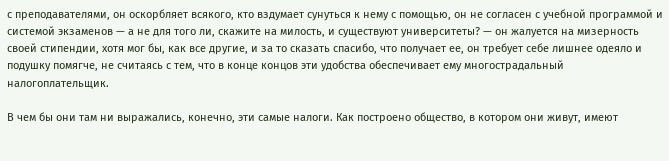с преподавателями, он оскорбляет всякого, кто вздумает сунуться к нему с помощью, он не согласен с учебной программой и системой экзаменов — а не для того ли, скажите на милость, и существуют университеты? — он жалуется на мизерность своей стипендии, хотя мог бы, как все другие, и за то сказать спасибо, что получает ее, он требует себе лишнее одеяло и подушку помягче, не считаясь с тем, что в конце концов эти удобства обеспечивает ему многострадальный налогоплательщик.

В чем бы они там ни выражались, конечно, эти самые налоги. Как построено общество, в котором они живут, имеют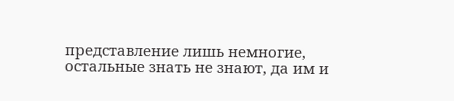представление лишь немногие, остальные знать не знают, да им и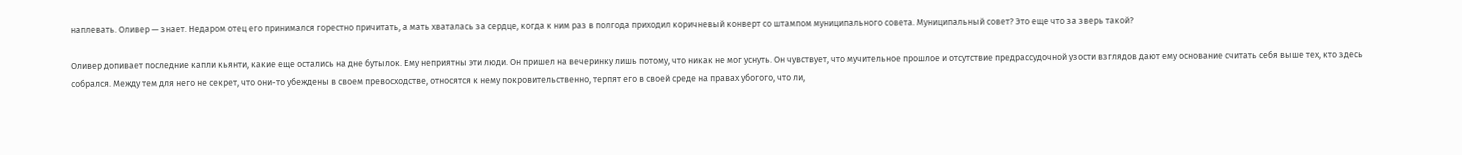наплевать. Оливер — знает. Недаром отец его принимался горестно причитать, а мать хваталась за сердце, когда к ним раз в полгода приходил коричневый конверт со штампом муниципального совета. Муниципальный совет? Это еще что за зверь такой?

Оливер допивает последние капли кьянти, какие еще остались на дне бутылок. Ему неприятны эти люди. Он пришел на вечеринку лишь потому, что никак не мог уснуть. Он чувствует, что мучительное прошлое и отсутствие предрассудочной узости взглядов дают ему основание считать себя выше тех, кто здесь собрался. Между тем для него не секрет, что они-то убеждены в своем превосходстве, относятся к нему покровительственно, терпят его в своей среде на правах убогого, что ли,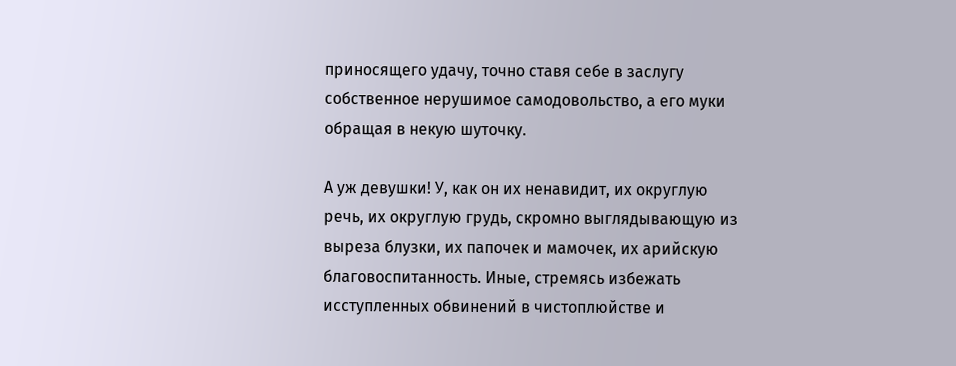приносящего удачу, точно ставя себе в заслугу собственное нерушимое самодовольство, а его муки обращая в некую шуточку.

А уж девушки! У, как он их ненавидит, их округлую речь, их округлую грудь, скромно выглядывающую из выреза блузки, их папочек и мамочек, их арийскую благовоспитанность. Иные, стремясь избежать исступленных обвинений в чистоплюйстве и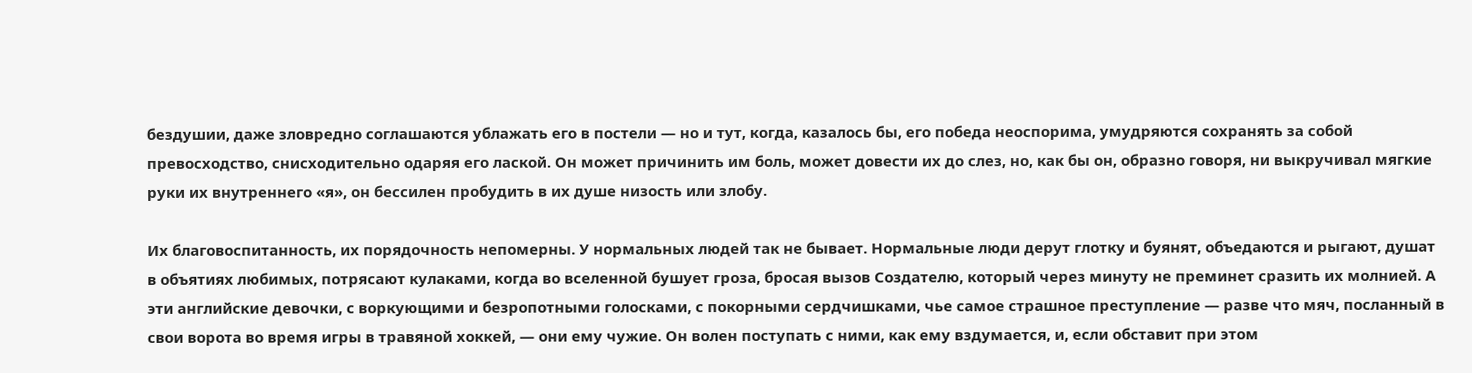бездушии, даже зловредно соглашаются ублажать его в постели — но и тут, когда, казалось бы, его победа неоспорима, умудряются сохранять за собой превосходство, снисходительно одаряя его лаской. Он может причинить им боль, может довести их до слез, но, как бы он, образно говоря, ни выкручивал мягкие руки их внутреннего «я», он бессилен пробудить в их душе низость или злобу.

Их благовоспитанность, их порядочность непомерны. У нормальных людей так не бывает. Нормальные люди дерут глотку и буянят, объедаются и рыгают, душат в объятиях любимых, потрясают кулаками, когда во вселенной бушует гроза, бросая вызов Создателю, который через минуту не преминет сразить их молнией. А эти английские девочки, с воркующими и безропотными голосками, с покорными сердчишками, чье самое страшное преступление — разве что мяч, посланный в свои ворота во время игры в травяной хоккей, — они ему чужие. Он волен поступать с ними, как ему вздумается, и, если обставит при этом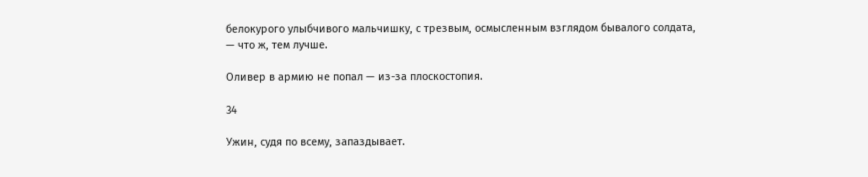белокурого улыбчивого мальчишку, с трезвым, осмысленным взглядом бывалого солдата, — что ж, тем лучше.

Оливер в армию не попал — из-за плоскостопия.

34

Ужин, судя по всему, запаздывает.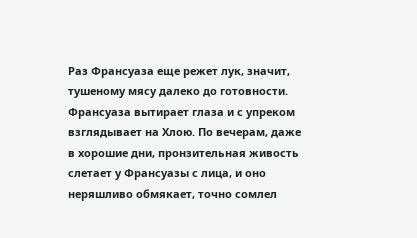Раз Франсуаза еще режет лук, значит, тушеному мясу далеко до готовности. Франсуаза вытирает глаза и с упреком взглядывает на Хлою. По вечерам, даже в хорошие дни, пронзительная живость слетает у Франсуазы с лица, и оно неряшливо обмякает, точно сомлел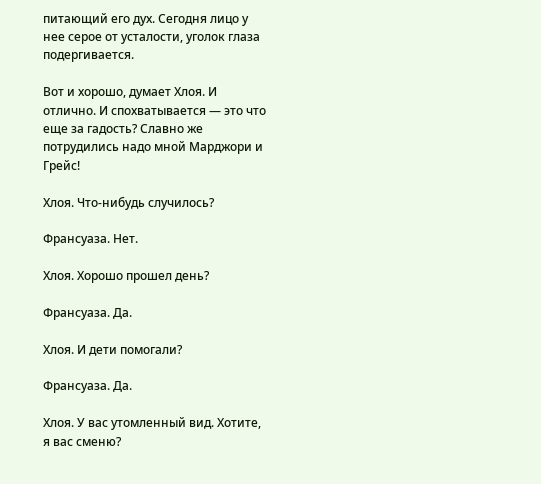питающий его дух. Сегодня лицо у нее серое от усталости, уголок глаза подергивается.

Вот и хорошо, думает Хлоя. И отлично. И спохватывается — это что еще за гадость? Славно же потрудились надо мной Марджори и Грейс!

Хлоя. Что-нибудь случилось?

Франсуаза. Нет.

Хлоя. Хорошо прошел день?

Франсуаза. Да.

Хлоя. И дети помогали?

Франсуаза. Да.

Хлоя. У вас утомленный вид. Хотите, я вас сменю?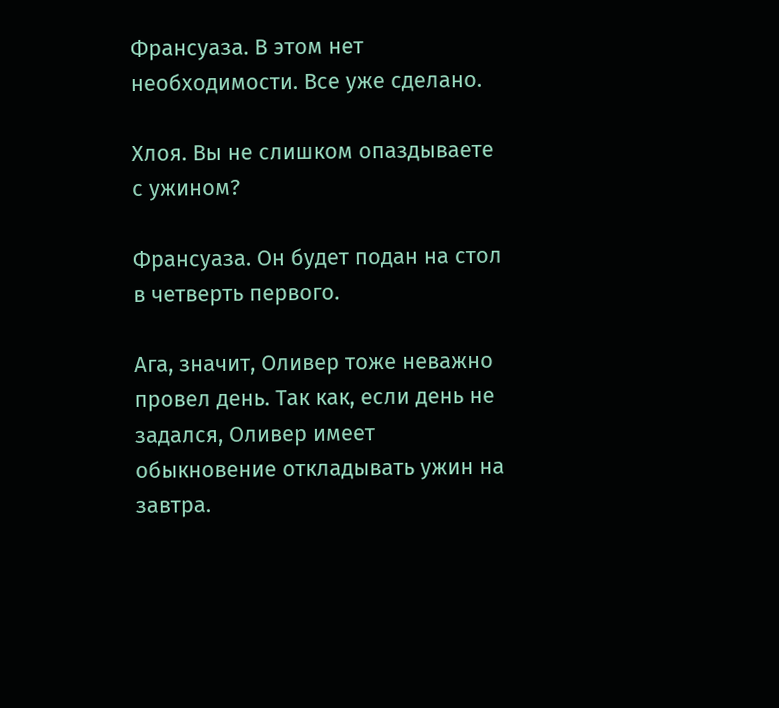Франсуаза. В этом нет необходимости. Все уже сделано.

Хлоя. Вы не слишком опаздываете с ужином?

Франсуаза. Он будет подан на стол в четверть первого.

Ага, значит, Оливер тоже неважно провел день. Так как, если день не задался, Оливер имеет обыкновение откладывать ужин на завтра.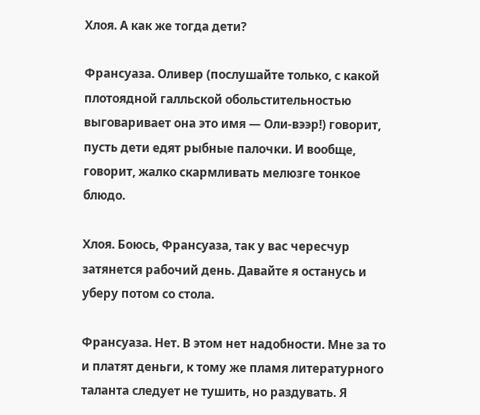Хлоя. А как же тогда дети?

Франсуаза. Оливер (послушайте только, с какой плотоядной галльской обольстительностью выговаривает она это имя — Оли-вээр!) говорит, пусть дети едят рыбные палочки. И вообще, говорит, жалко скармливать мелюзге тонкое блюдо.

Хлоя. Боюсь, Франсуаза, так у вас чересчур затянется рабочий день. Давайте я останусь и уберу потом со стола.

Франсуаза. Нет. В этом нет надобности. Мне за то и платят деньги, к тому же пламя литературного таланта следует не тушить, но раздувать. Я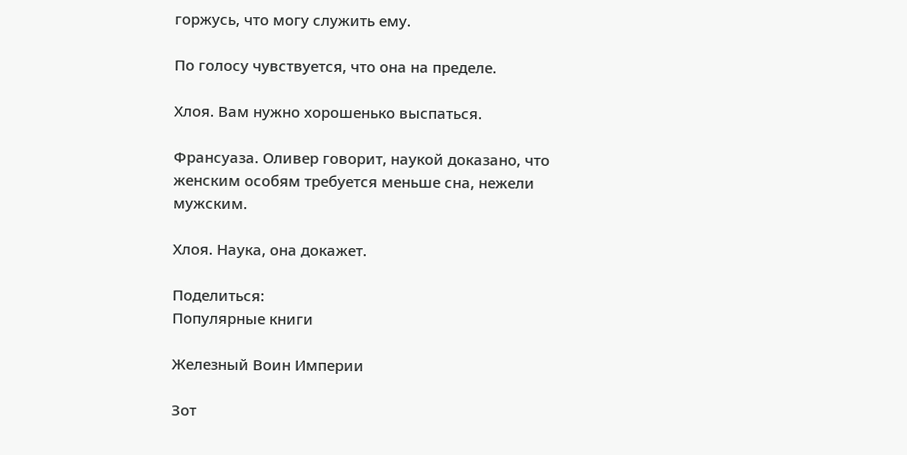горжусь, что могу служить ему.

По голосу чувствуется, что она на пределе.

Хлоя. Вам нужно хорошенько выспаться.

Франсуаза. Оливер говорит, наукой доказано, что женским особям требуется меньше сна, нежели мужским.

Хлоя. Наука, она докажет.

Поделиться:
Популярные книги

Железный Воин Империи

Зот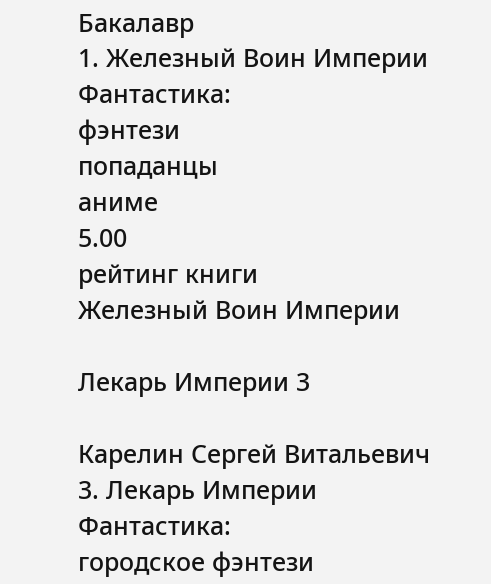Бакалавр
1. Железный Воин Империи
Фантастика:
фэнтези
попаданцы
аниме
5.00
рейтинг книги
Железный Воин Империи

Лекарь Империи 3

Карелин Сергей Витальевич
3. Лекарь Империи
Фантастика:
городское фэнтези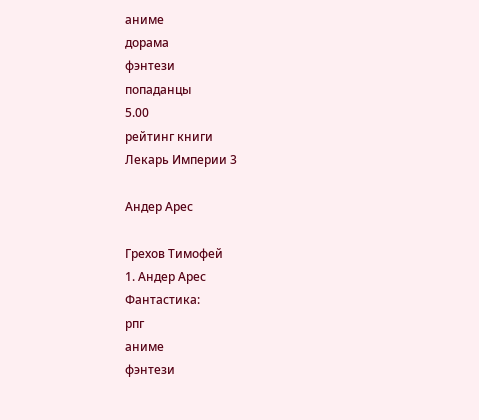аниме
дорама
фэнтези
попаданцы
5.00
рейтинг книги
Лекарь Империи 3

Андер Арес

Грехов Тимофей
1. Андер Арес
Фантастика:
рпг
аниме
фэнтези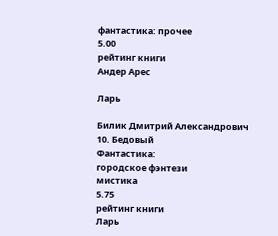фантастика: прочее
5.00
рейтинг книги
Андер Арес

Ларь

Билик Дмитрий Александрович
10. Бедовый
Фантастика:
городское фэнтези
мистика
5.75
рейтинг книги
Ларь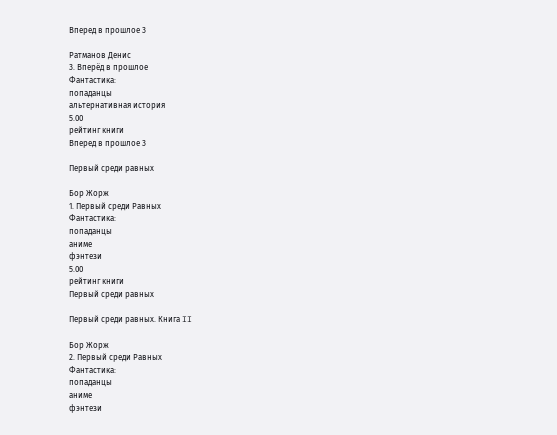Вперед в прошлое 3

Ратманов Денис
3. Вперёд в прошлое
Фантастика:
попаданцы
альтернативная история
5.00
рейтинг книги
Вперед в прошлое 3

Первый среди равных

Бор Жорж
1. Первый среди Равных
Фантастика:
попаданцы
аниме
фэнтези
5.00
рейтинг книги
Первый среди равных

Первый среди равных. Книга II

Бор Жорж
2. Первый среди Равных
Фантастика:
попаданцы
аниме
фэнтези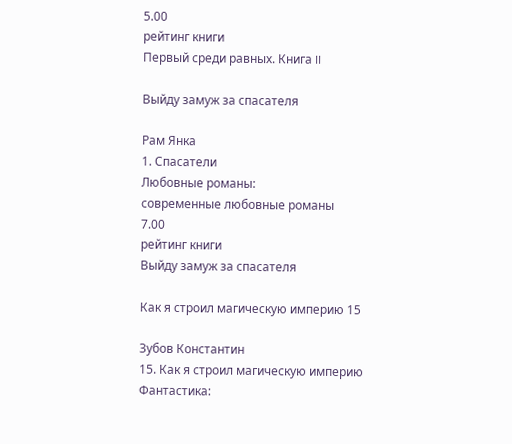5.00
рейтинг книги
Первый среди равных. Книга II

Выйду замуж за спасателя

Рам Янка
1. Спасатели
Любовные романы:
современные любовные романы
7.00
рейтинг книги
Выйду замуж за спасателя

Как я строил магическую империю 15

Зубов Константин
15. Как я строил магическую империю
Фантастика: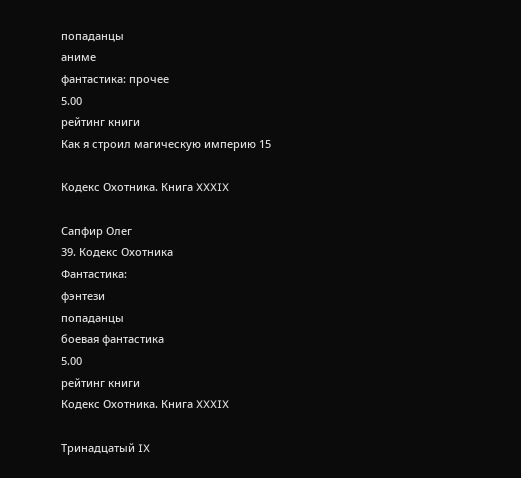попаданцы
аниме
фантастика: прочее
5.00
рейтинг книги
Как я строил магическую империю 15

Кодекс Охотника. Книга XXXIX

Сапфир Олег
39. Кодекс Охотника
Фантастика:
фэнтези
попаданцы
боевая фантастика
5.00
рейтинг книги
Кодекс Охотника. Книга XXXIX

Тринадцатый IX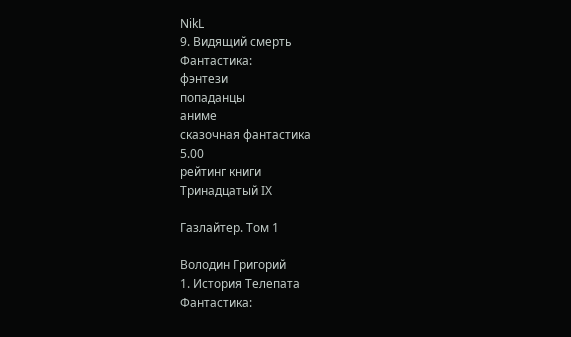NikL
9. Видящий смерть
Фантастика:
фэнтези
попаданцы
аниме
сказочная фантастика
5.00
рейтинг книги
Тринадцатый IX

Газлайтер. Том 1

Володин Григорий
1. История Телепата
Фантастика: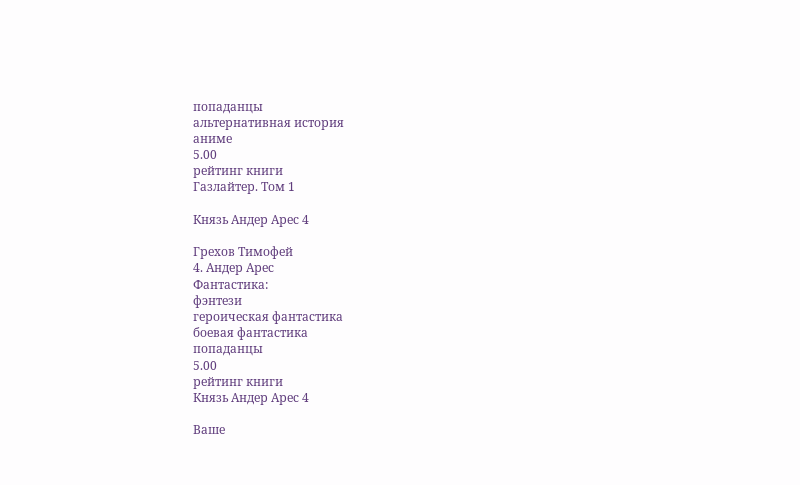попаданцы
альтернативная история
аниме
5.00
рейтинг книги
Газлайтер. Том 1

Князь Андер Арес 4

Грехов Тимофей
4. Андер Арес
Фантастика:
фэнтези
героическая фантастика
боевая фантастика
попаданцы
5.00
рейтинг книги
Князь Андер Арес 4

Ваше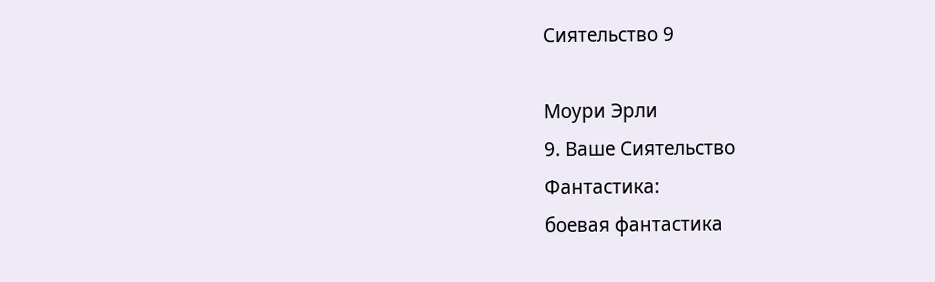Сиятельство 9

Моури Эрли
9. Ваше Сиятельство
Фантастика:
боевая фантастика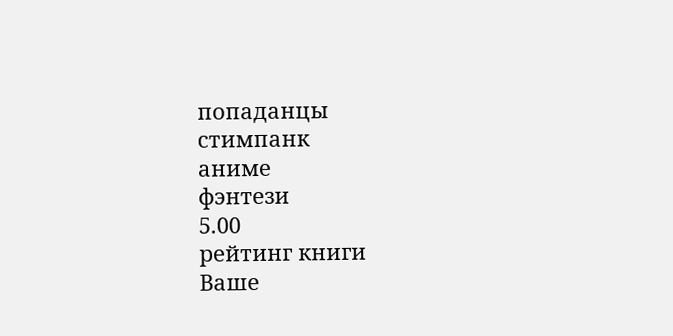попаданцы
стимпанк
аниме
фэнтези
5.00
рейтинг книги
Ваше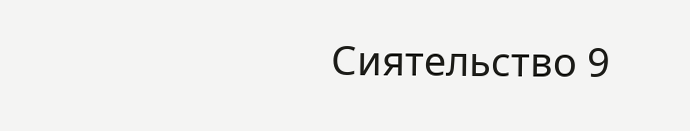Сиятельство 9